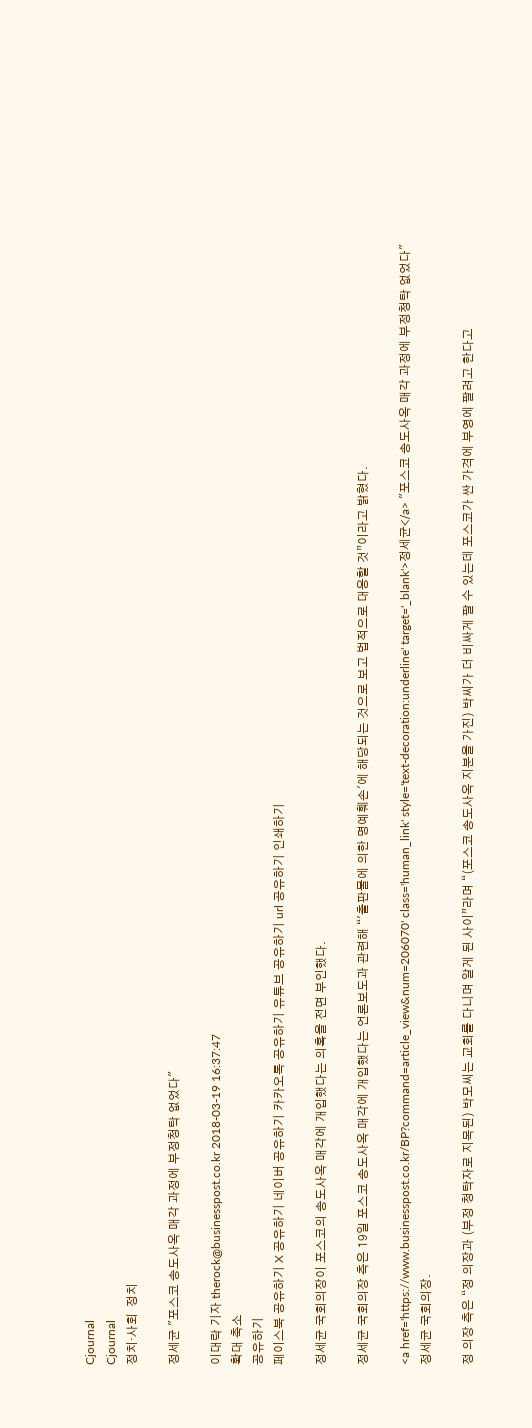Cjournal
Cjournal
정치·사회  정치

정세균 "포스코 송도사옥 매각 과정에 부정청탁 없었다"

이대락 기자 therock@businesspost.co.kr 2018-03-19 16:37:47
확대 축소
공유하기
페이스북 공유하기 X 공유하기 네이버 공유하기 카카오톡 공유하기 유튜브 공유하기 url 공유하기 인쇄하기

정세균 국회의장이 포스코의 송도사옥 매각에 개입했다는 의혹을 전면 부인했다.

정세균 국회의장 측은 19일 포스코 송도사옥 매각에 개입했다는 언론보도과 관련해 “'출판물에 의한 명예훼손'에 해당되는 것으로 보고 법적으로 대응할 것”이라고 밝혔다.

<a href='https://www.businesspost.co.kr/BP?command=article_view&num=206070' class='human_link' style='text-decoration:underline' target='_blank'>정세균</a> "포스코 송도사옥 매각 과정에 부정청탁 없었다"
정세균 국회의장.

정 의장 측은 “정 의장과 (부정 청탁자로 지목된) 박모씨는 교회를 다니며 알게 된 사이”라며 “(포스코 송도사옥 지분을 가진) 박씨가 더 비싸게 팔 수 있는데 포스코가 싼 가격에 부영에 팔려고 한다고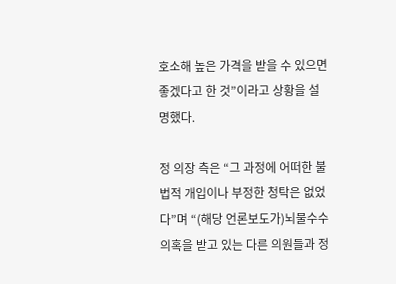호소해 높은 가격을 받을 수 있으면 좋겠다고 한 것”이라고 상황을 설명했다.

정 의장 측은 “그 과정에 어떠한 불법적 개입이나 부정한 청탁은 없었다”며 “(해당 언론보도가)뇌물수수 의혹을 받고 있는 다른 의원들과 정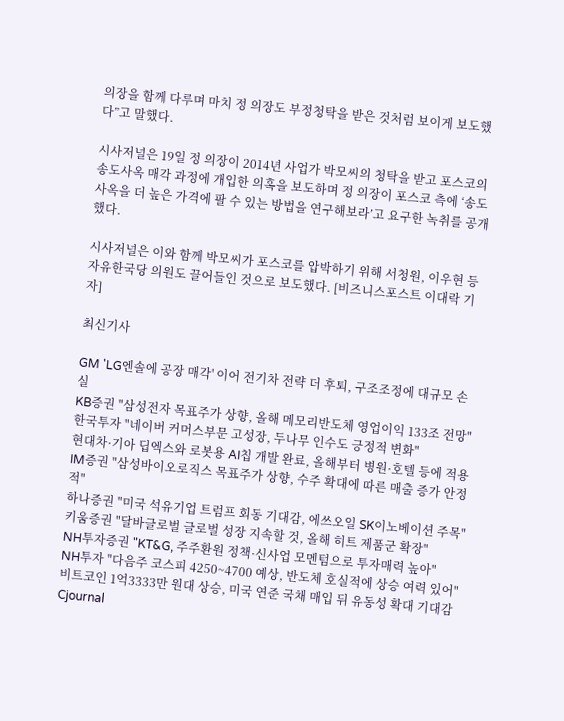의장을 함께 다루며 마치 정 의장도 부정청탁을 받은 것처럼 보이게 보도했다”고 말했다.

시사저널은 19일 정 의장이 2014년 사업가 박모씨의 청탁을 받고 포스코의 송도사옥 매각 과정에 개입한 의혹을 보도하며 정 의장이 포스코 측에 ‘송도사옥을 더 높은 가격에 팔 수 있는 방법을 연구해보라’고 요구한 녹취를 공개했다.

시사저널은 이와 함께 박모씨가 포스코를 압박하기 위해 서청원, 이우현 등 자유한국당 의원도 끌어들인 것으로 보도했다. [비즈니스포스트 이대락 기자]

최신기사

GM 'LG엔솔에 공장 매각' 이어 전기차 전략 더 후퇴, 구조조정에 대규모 손실
KB증권 "삼성전자 목표주가 상향, 올해 메모리반도체 영업이익 133조 전망"
한국투자 "네이버 커머스부문 고성장, 두나무 인수도 긍정적 변화"
현대차·기아 딥엑스와 로봇용 AI칩 개발 완료, 올해부터 병원·호텔 등에 적용
IM증권 "삼성바이오로직스 목표주가 상향, 수주 확대에 따른 매출 증가 안정적"
하나증권 "미국 석유기업 트럼프 회동 기대감, 에쓰오일 SK이노베이션 주목"
키움증권 "달바글로벌 글로벌 성장 지속할 것, 올해 히트 제품군 확장"
NH투자증권 "KT&G, 주주환원 정책·신사업 모멘텀으로 투자매력 높아"
NH투자 "다음주 코스피 4250~4700 예상, 반도체 호실적에 상승 여력 있어"
비트코인 1억3333만 원대 상승, 미국 연준 국채 매입 뒤 유동성 확대 기대감
Cjournal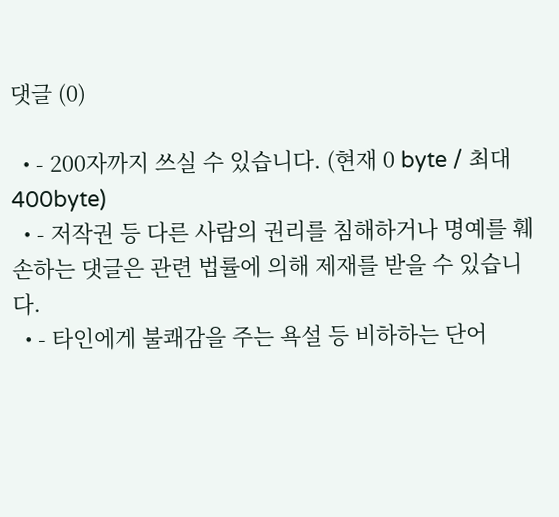댓글 (0)

  • - 200자까지 쓰실 수 있습니다. (현재 0 byte / 최대 400byte)
  • - 저작권 등 다른 사람의 권리를 침해하거나 명예를 훼손하는 댓글은 관련 법률에 의해 제재를 받을 수 있습니다.
  • - 타인에게 불쾌감을 주는 욕설 등 비하하는 단어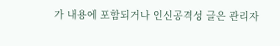가 내용에 포함되거나 인신공격성 글은 관리자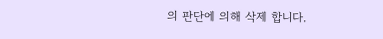의 판단에 의해 삭제 합니다.